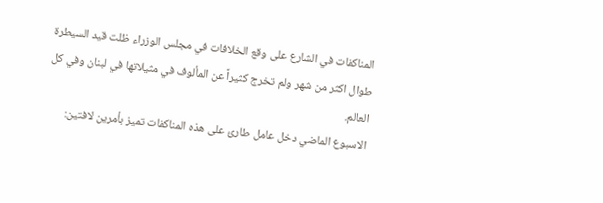المناكفات في الشارع على وقع الخلافات في مجلس الوزراء ظلت قيد السيطرة طوال اكثر من شهر ولم تخرج كثيراً عن المألوف في مثيلاتها في لبنان وفي كل العالم.
الاسبوع الماضي دخل عامل طارئ على هذه المناكفات تميز بأمرين لافتين: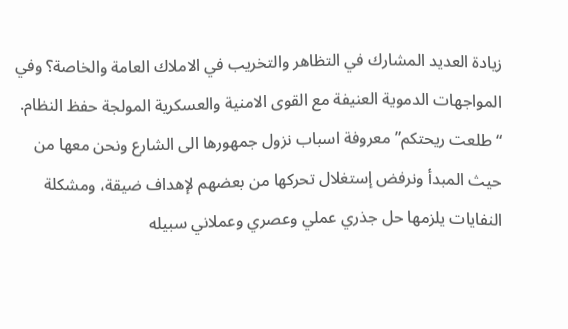زيادة العديد المشارك في التظاهر والتخريب في الاملاك العامة والخاصة؟ وفي المواجهات الدموية العنيفة مع القوى الامنية والعسكرية المولجة حفظ النظام.
“طلعت ريحتكم” معروفة اسباب نزول جمهورها الى الشارع ونحن معها من حيث المبدأ ونرفض إستغلال تحركها من بعضهم لإهداف ضيقة، ومشكلة النفايات يلزمها حل جذري عملي وعصري وعملاني سبيله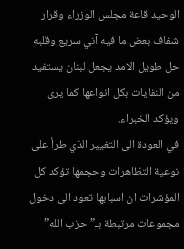الوحيد قاعة مجلس الوزراء وقرار شفاف بعض ما فيه آني سريع وقلبه حل طويل الامد يجعل لبنان يستفيد من النفايات بكل انواعها كما يرى ويؤكد الخبراء.
في العودة الى التغيير الذي طرأ على نوعية التظاهرات وحجمها تؤكد كل المؤشرات ان اسبابها تعود الى دخول مجموعات مرتبطة بـ”حزب الله”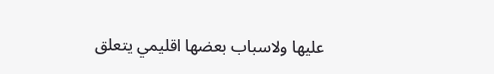عليها ولاسباب بعضها اقليمي يتعلق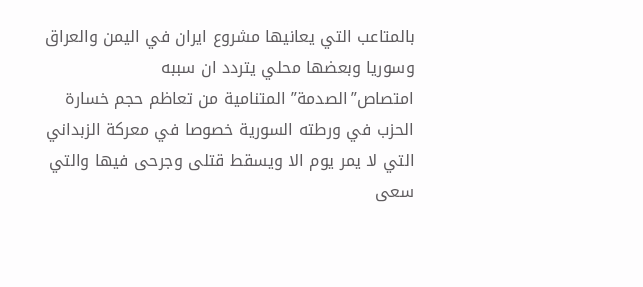بالمتاعب التي يعانيها مشروع ايران في اليمن والعراق وسوريا وبعضها محلي يتردد ان سببه امتصاص”الصدمة” المتنامية من تعاظم حجم خسارة الحزب في ورطته السورية خصوصا في معركة الزبداني التي لا يمر يوم الا ويسقط قتلى وجرحى فيها والتي سعى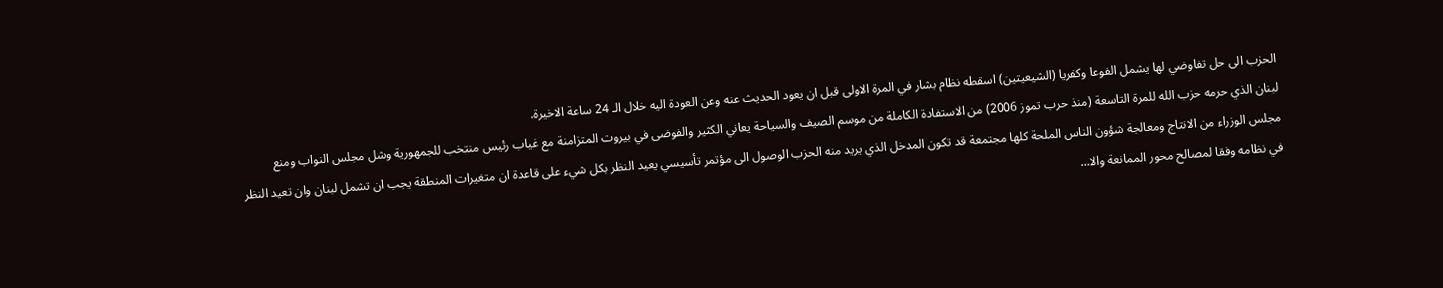الحزب الى حل تفاوضي لها يشمل الفوعا وكفريا (الشيعيتين) اسقطه نظام بشار في المرة الاولى قبل ان يعود الحديث عنه وعن العودة اليه خلال الـ 24 ساعة الاخيرة.
لبنان الذي حرمه حزب الله للمرة التاسعة (منذ حرب تموز 2006) من الاستفادة الكاملة من موسم الصيف والسياحة يعاني الكثير والفوضى في بيروت المتزامنة مع غياب رئيس منتخب للجمهورية وشل مجلس النواب ومنع مجلس الوزراء من الانتاج ومعالجة شؤون الناس الملحة كلها مجتمعة قد تكون المدخل الذي يريد منه الحزب الوصول الى مؤتمر تأسيسي يعيد النظر بكل شيء على قاعدة ان متغيرات المنطقة يجب ان تشمل لبنان وان تعيد النظر في نظامه وفقا لمصالح محور الممانعة والا…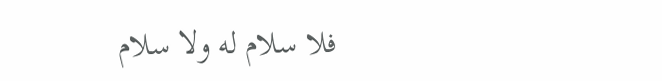فلا سلام له ولا سلام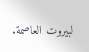لبيروت العاصمة.